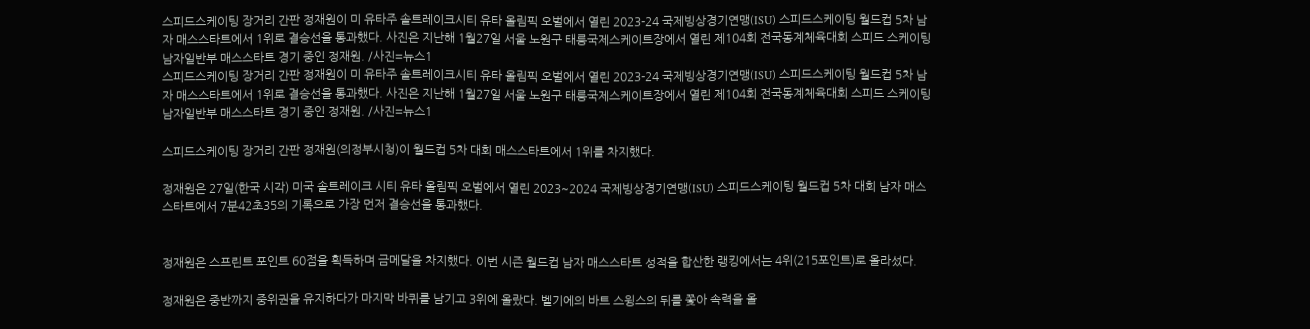스피드스케이팅 장거리 간판 정재원이 미 유타주 솔트레이크시티 유타 올림픽 오벌에서 열린 2023-24 국제빙상경기연맹(ISU) 스피드스케이팅 월드컵 5차 남자 매스스타트에서 1위로 결승선을 통과했다. 사진은 지난해 1월27일 서울 노원구 태릉국제스케이트장에서 열린 제104회 전국동계체육대회 스피드 스케이팅 남자일반부 매스스타트 경기 중인 정재원. /사진=뉴스1
스피드스케이팅 장거리 간판 정재원이 미 유타주 솔트레이크시티 유타 올림픽 오벌에서 열린 2023-24 국제빙상경기연맹(ISU) 스피드스케이팅 월드컵 5차 남자 매스스타트에서 1위로 결승선을 통과했다. 사진은 지난해 1월27일 서울 노원구 태릉국제스케이트장에서 열린 제104회 전국동계체육대회 스피드 스케이팅 남자일반부 매스스타트 경기 중인 정재원. /사진=뉴스1

스피드스케이팅 장거리 간판 정재원(의정부시청)이 월드컵 5차 대회 매스스타트에서 1위를 차지했다.

정재원은 27일(한국 시각) 미국 솔트레이크 시티 유타 올림픽 오벌에서 열린 2023~2024 국제빙상경기연맹(ISU) 스피드스케이팅 월드컵 5차 대회 남자 매스스타트에서 7분42초35의 기록으로 가장 먼저 결승선을 통과했다.


정재원은 스프린트 포인트 60점을 획득하며 금메달을 차지했다. 이번 시즌 월드컵 남자 매스스타트 성적을 합산한 랭킹에서는 4위(215포인트)로 올라섰다.

정재원은 중반까지 중위권을 유지하다가 마지막 바퀴를 남기고 3위에 올랐다. 벨기에의 바트 스윙스의 뒤를 쫓아 속력을 올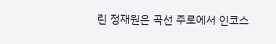린 정재원은 곡선 주로에서 인코스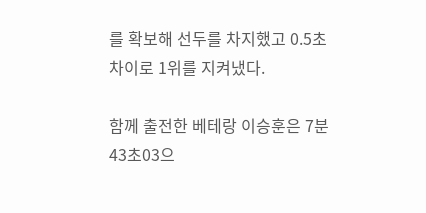를 확보해 선두를 차지했고 0.5초 차이로 1위를 지켜냈다.

함께 출전한 베테랑 이승훈은 7분43초03으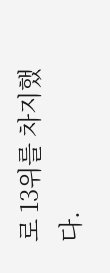로 13위를 차지했다.